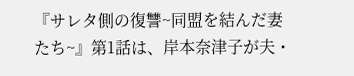『サレタ側の復讐~同盟を結んだ妻たち~』第1話は、岸本奈津子が夫・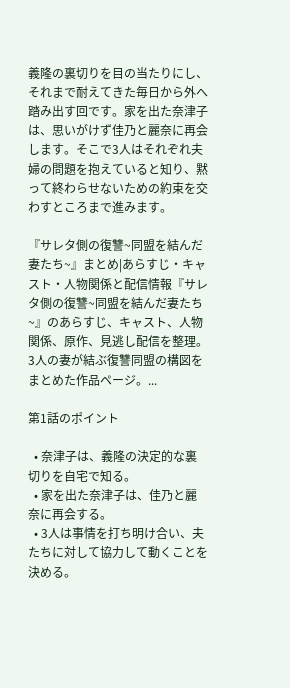義隆の裏切りを目の当たりにし、それまで耐えてきた毎日から外へ踏み出す回です。家を出た奈津子は、思いがけず佳乃と麗奈に再会します。そこで3人はそれぞれ夫婦の問題を抱えていると知り、黙って終わらせないための約束を交わすところまで進みます。

『サレタ側の復讐~同盟を結んだ妻たち~』まとめ|あらすじ・キャスト・人物関係と配信情報『サレタ側の復讐~同盟を結んだ妻たち~』のあらすじ、キャスト、人物関係、原作、見逃し配信を整理。3人の妻が結ぶ復讐同盟の構図をまとめた作品ページ。...

第1話のポイント

  • 奈津子は、義隆の決定的な裏切りを自宅で知る。
  • 家を出た奈津子は、佳乃と麗奈に再会する。
  • 3人は事情を打ち明け合い、夫たちに対して協力して動くことを決める。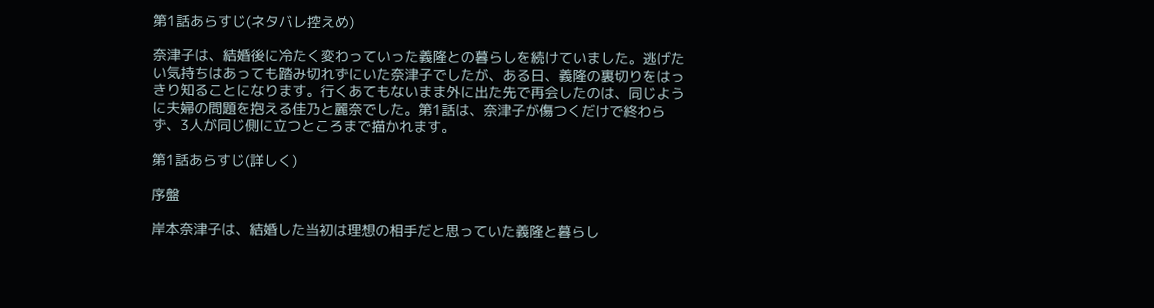第1話あらすじ(ネタバレ控えめ)

奈津子は、結婚後に冷たく変わっていった義隆との暮らしを続けていました。逃げたい気持ちはあっても踏み切れずにいた奈津子でしたが、ある日、義隆の裏切りをはっきり知ることになります。行くあてもないまま外に出た先で再会したのは、同じように夫婦の問題を抱える佳乃と麗奈でした。第1話は、奈津子が傷つくだけで終わらず、3人が同じ側に立つところまで描かれます。

第1話あらすじ(詳しく)

序盤

岸本奈津子は、結婚した当初は理想の相手だと思っていた義隆と暮らし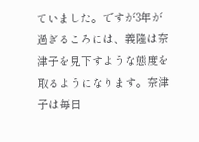ていました。ですが3年が過ぎるころには、義隆は奈津子を見下すような態度を取るようになります。奈津子は毎日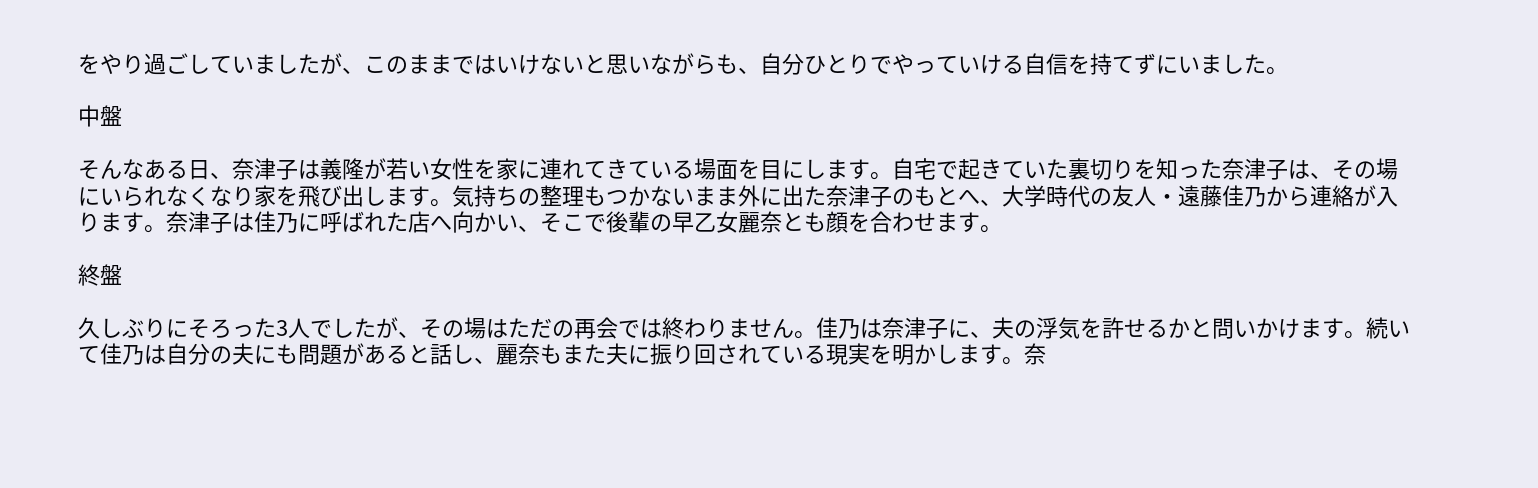をやり過ごしていましたが、このままではいけないと思いながらも、自分ひとりでやっていける自信を持てずにいました。

中盤

そんなある日、奈津子は義隆が若い女性を家に連れてきている場面を目にします。自宅で起きていた裏切りを知った奈津子は、その場にいられなくなり家を飛び出します。気持ちの整理もつかないまま外に出た奈津子のもとへ、大学時代の友人・遠藤佳乃から連絡が入ります。奈津子は佳乃に呼ばれた店へ向かい、そこで後輩の早乙女麗奈とも顔を合わせます。

終盤

久しぶりにそろった3人でしたが、その場はただの再会では終わりません。佳乃は奈津子に、夫の浮気を許せるかと問いかけます。続いて佳乃は自分の夫にも問題があると話し、麗奈もまた夫に振り回されている現実を明かします。奈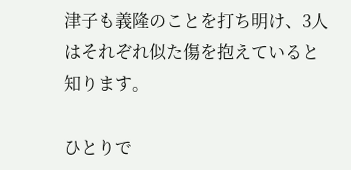津子も義隆のことを打ち明け、3人はそれぞれ似た傷を抱えていると知ります。

ひとりで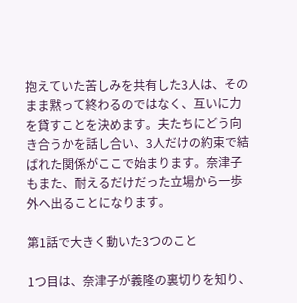抱えていた苦しみを共有した3人は、そのまま黙って終わるのではなく、互いに力を貸すことを決めます。夫たちにどう向き合うかを話し合い、3人だけの約束で結ばれた関係がここで始まります。奈津子もまた、耐えるだけだった立場から一歩外へ出ることになります。

第1話で大きく動いた3つのこと

1つ目は、奈津子が義隆の裏切りを知り、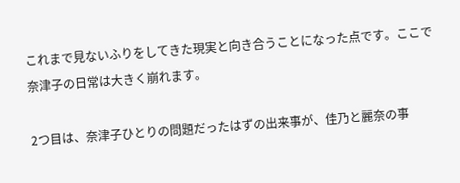これまで見ないふりをしてきた現実と向き合うことになった点です。ここで奈津子の日常は大きく崩れます。

2つ目は、奈津子ひとりの問題だったはずの出来事が、佳乃と麗奈の事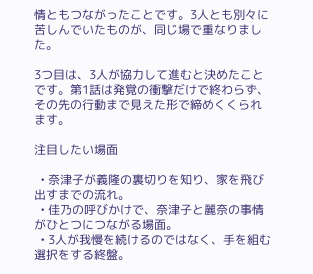情ともつながったことです。3人とも別々に苦しんでいたものが、同じ場で重なりました。

3つ目は、3人が協力して進むと決めたことです。第1話は発覚の衝撃だけで終わらず、その先の行動まで見えた形で締めくくられます。

注目したい場面

  • 奈津子が義隆の裏切りを知り、家を飛び出すまでの流れ。
  • 佳乃の呼びかけで、奈津子と麗奈の事情がひとつにつながる場面。
  • 3人が我慢を続けるのではなく、手を組む選択をする終盤。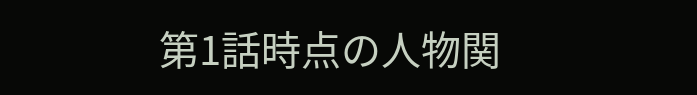第1話時点の人物関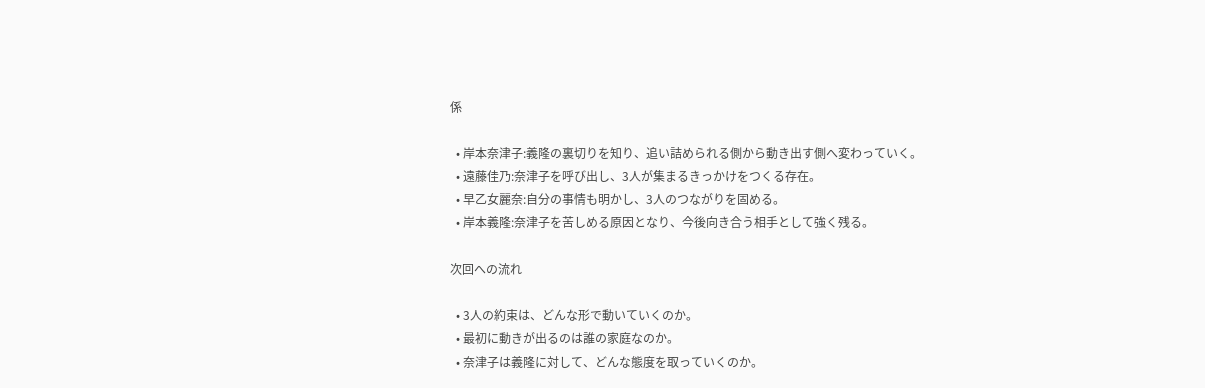係

  • 岸本奈津子:義隆の裏切りを知り、追い詰められる側から動き出す側へ変わっていく。
  • 遠藤佳乃:奈津子を呼び出し、3人が集まるきっかけをつくる存在。
  • 早乙女麗奈:自分の事情も明かし、3人のつながりを固める。
  • 岸本義隆:奈津子を苦しめる原因となり、今後向き合う相手として強く残る。

次回への流れ

  • 3人の約束は、どんな形で動いていくのか。
  • 最初に動きが出るのは誰の家庭なのか。
  • 奈津子は義隆に対して、どんな態度を取っていくのか。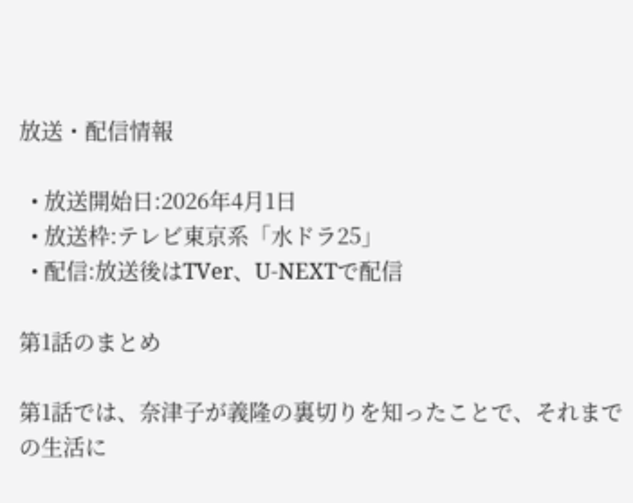放送・配信情報

  • 放送開始日:2026年4月1日
  • 放送枠:テレビ東京系「水ドラ25」
  • 配信:放送後はTVer、U-NEXTで配信

第1話のまとめ

第1話では、奈津子が義隆の裏切りを知ったことで、それまでの生活に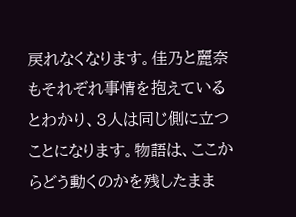戻れなくなります。佳乃と麗奈もそれぞれ事情を抱えているとわかり、3人は同じ側に立つことになります。物語は、ここからどう動くのかを残したまま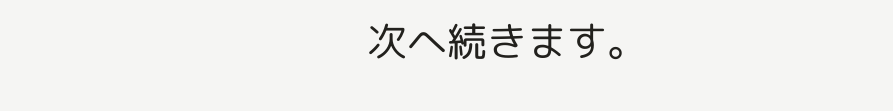次へ続きます。